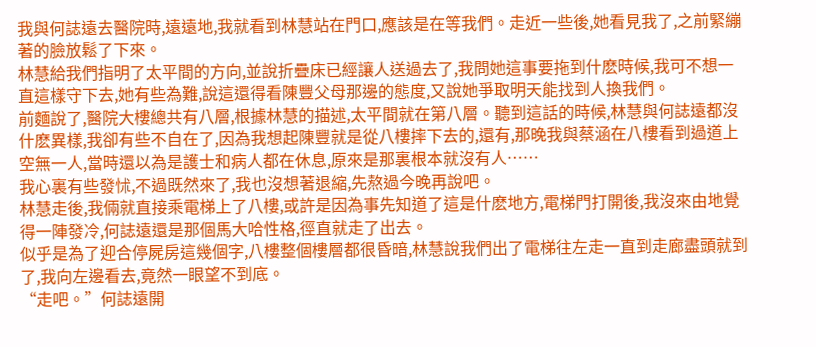我與何誌遠去醫院時,遠遠地,我就看到林慧站在門口,應該是在等我們。走近一些後,她看見我了,之前緊繃著的臉放鬆了下來。
林慧給我們指明了太平間的方向,並說折疊床已經讓人送過去了,我問她這事要拖到什麽時候,我可不想一直這樣守下去,她有些為難,說這還得看陳豐父母那邊的態度,又說她爭取明天能找到人換我們。
前麵說了,醫院大樓總共有八層,根據林慧的描述,太平間就在第八層。聽到這話的時候,林慧與何誌遠都沒什麽異樣,我卻有些不自在了,因為我想起陳豐就是從八樓摔下去的,還有,那晚我與蔡涵在八樓看到過道上空無一人,當時還以為是護士和病人都在休息,原來是那裏根本就沒有人……
我心裏有些發怵,不過既然來了,我也沒想著退縮,先熬過今晚再說吧。
林慧走後,我倆就直接乘電梯上了八樓,或許是因為事先知道了這是什麽地方,電梯門打開後,我沒來由地覺得一陣發冷,何誌遠還是那個馬大哈性格,徑直就走了出去。
似乎是為了迎合停屍房這幾個字,八樓整個樓層都很昏暗,林慧說我們出了電梯往左走一直到走廊盡頭就到了,我向左邊看去,竟然一眼望不到底。
“走吧。”何誌遠開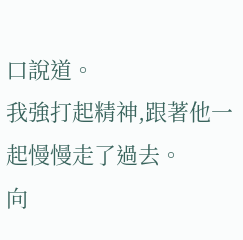口說道。
我強打起精神,跟著他一起慢慢走了過去。
向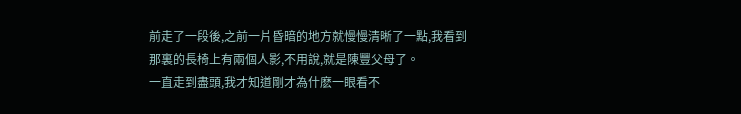前走了一段後,之前一片昏暗的地方就慢慢清晰了一點,我看到那裏的長椅上有兩個人影,不用說,就是陳豐父母了。
一直走到盡頭,我才知道剛才為什麽一眼看不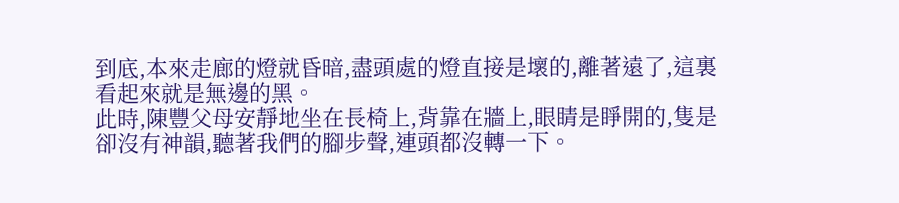到底,本來走廊的燈就昏暗,盡頭處的燈直接是壞的,離著遠了,這裏看起來就是無邊的黑。
此時,陳豐父母安靜地坐在長椅上,背靠在牆上,眼睛是睜開的,隻是卻沒有神韻,聽著我們的腳步聲,連頭都沒轉一下。